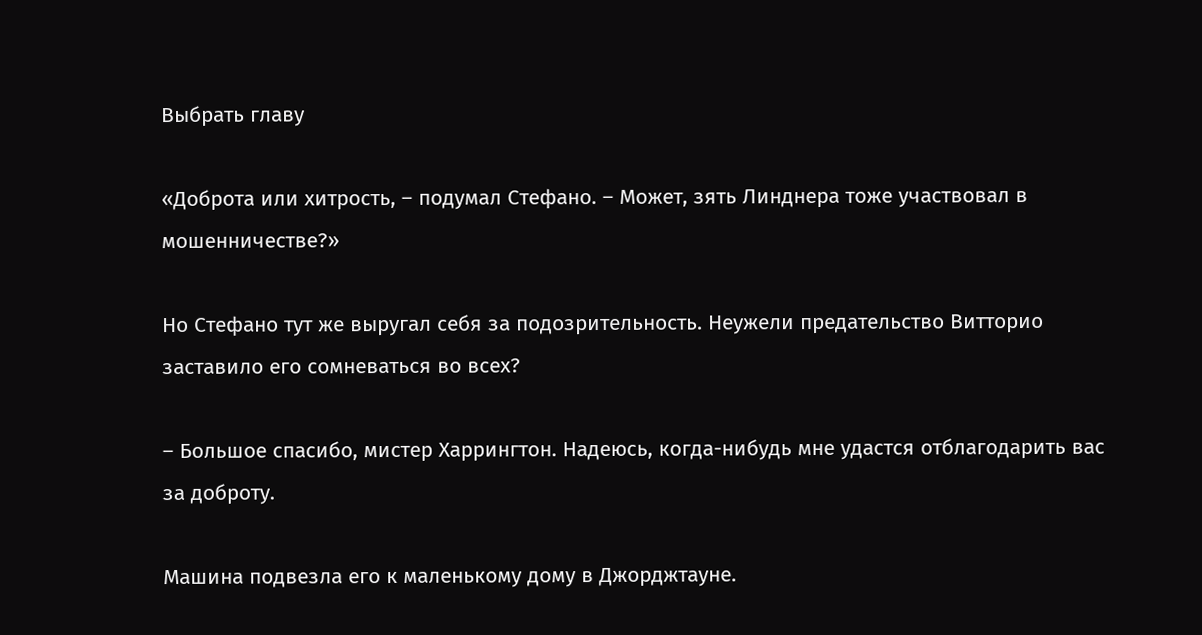Выбрать главу

«Доброта или хитрость, – подумал Стефано. – Может, зять Линднера тоже участвовал в мошенничестве?»

Но Стефано тут же выругал себя за подозрительность. Неужели предательство Витторио заставило его сомневаться во всех?

– Большое спасибо, мистер Харрингтон. Надеюсь, когда-нибудь мне удастся отблагодарить вас за доброту.

Машина подвезла его к маленькому дому в Джорджтауне.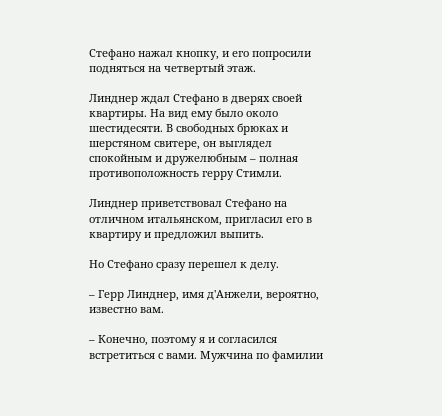Стефано нажал кнопку, и его попросили подняться на четвертый этаж.

Линднер ждал Стефано в дверях своей квартиры. На вид ему было около шестидесяти. В свободных брюках и шерстяном свитере, он выглядел спокойным и дружелюбным – полная противоположность герру Стимли.

Линднер приветствовал Стефано на отличном итальянском, пригласил его в квартиру и предложил выпить.

Но Стефано сразу перешел к делу.

– Герр Линднер, имя д'Анжели, вероятно, известно вам.

– Конечно, поэтому я и согласился встретиться с вами. Мужчина по фамилии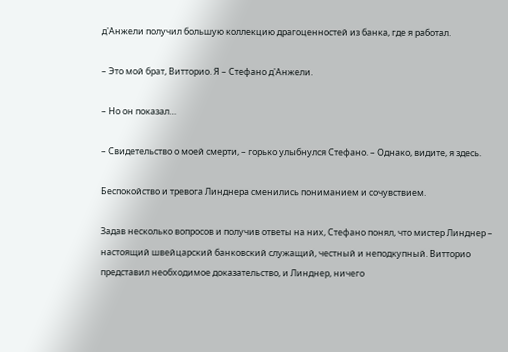д'Анжели получил большую коллекцию драгоценностей из банка, где я работал.

– Это мой брат, Витторио. Я – Стефано д'Анжели.

– Но он показал…

– Свидетельство о моей смерти, – горько улыбнулся Стефано. – Однако, видите, я здесь.

Беспокойство и тревога Линднера сменились пониманием и сочувствием.

Задав несколько вопросов и получив ответы на них, Стефано понял, что мистер Линднер – настоящий швейцарский банковский служащий, честный и неподкупный. Витторио представил необходимое доказательство, и Линднер, ничего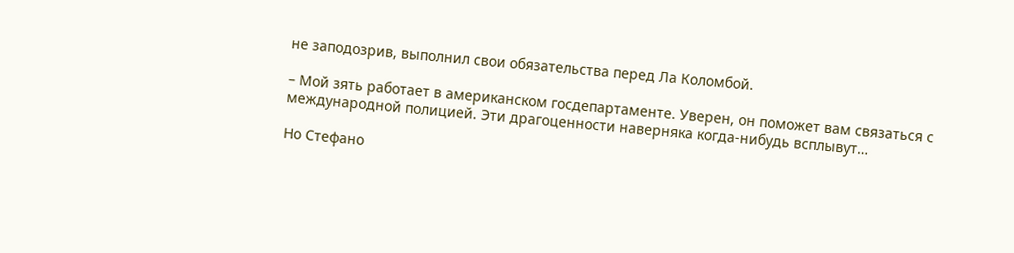не заподозрив, выполнил свои обязательства перед Ла Коломбой.

– Мой зять работает в американском госдепартаменте. Уверен, он поможет вам связаться с международной полицией. Эти драгоценности наверняка когда-нибудь всплывут…

Но Стефано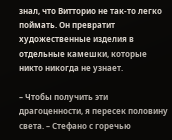знал, что Витторио не так-то легко поймать. Он превратит художественные изделия в отдельные камешки, которые никто никогда не узнает.

– Чтобы получить эти драгоценности, я пересек половину света. – Стефано с горечью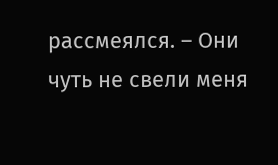рассмеялся. – Они чуть не свели меня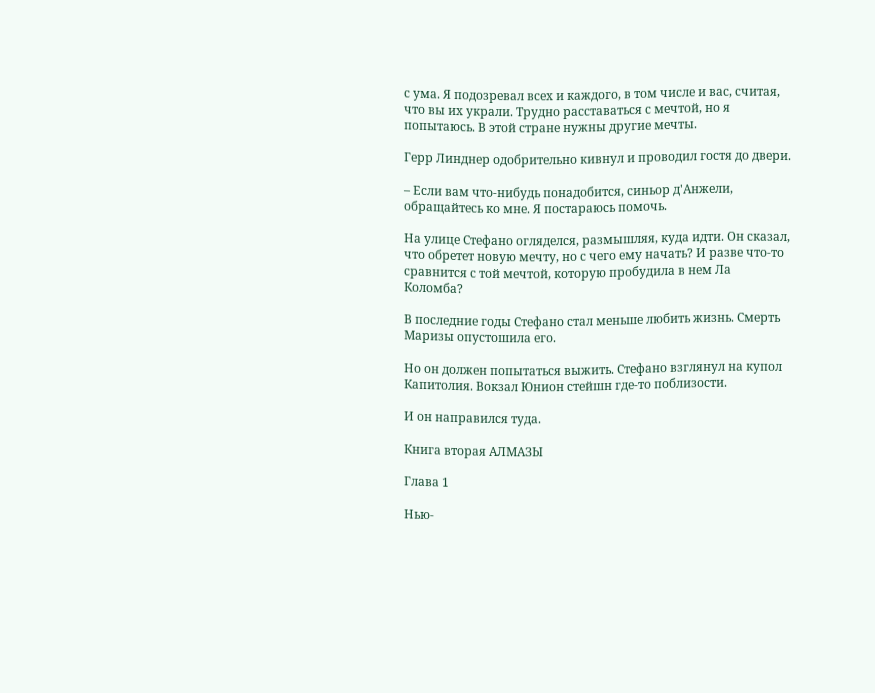с ума. Я подозревал всех и каждого, в том числе и вас, считая, что вы их украли. Трудно расставаться с мечтой, но я попытаюсь. В этой стране нужны другие мечты.

Герр Линднер одобрительно кивнул и проводил гостя до двери.

– Если вам что-нибудь понадобится, синьор д'Анжели, обращайтесь ко мне. Я постараюсь помочь.

На улице Стефано огляделся, размышляя, куда идти. Он сказал, что обретет новую мечту, но с чего ему начать? И разве что-то сравнится с той мечтой, которую пробудила в нем Ла Коломба?

В последние годы Стефано стал меньше любить жизнь. Смерть Маризы опустошила его.

Но он должен попытаться выжить. Стефано взглянул на купол Капитолия. Вокзал Юнион стейшн где-то поблизости.

И он направился туда.

Книга вторая АЛМАЗЫ

Глава 1

Нью-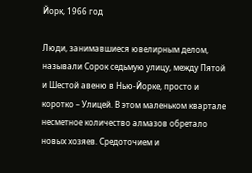Йорк, 1966 год

Люди, занимавшиеся ювелирным делом, называли Сорок седьмую улицу, между Пятой и Шестой авеню в Нью-Йорке, просто и коротко – Улицей. В этом маленьком квартале несметное количество алмазов обретало новых хозяев. Средоточием и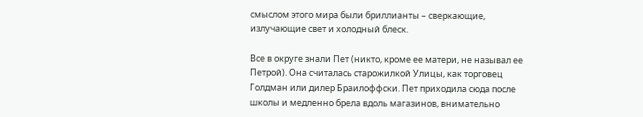смыслом этого мира были бриллианты – сверкающие, излучающие свет и холодный блеск.

Все в округе знали Пет (никто, кроме ее матери, не называл ее Петрой). Она считалась старожилкой Улицы, как торговец Голдман или дилер Браилоффски. Пет приходила сюда после школы и медленно брела вдоль магазинов, внимательно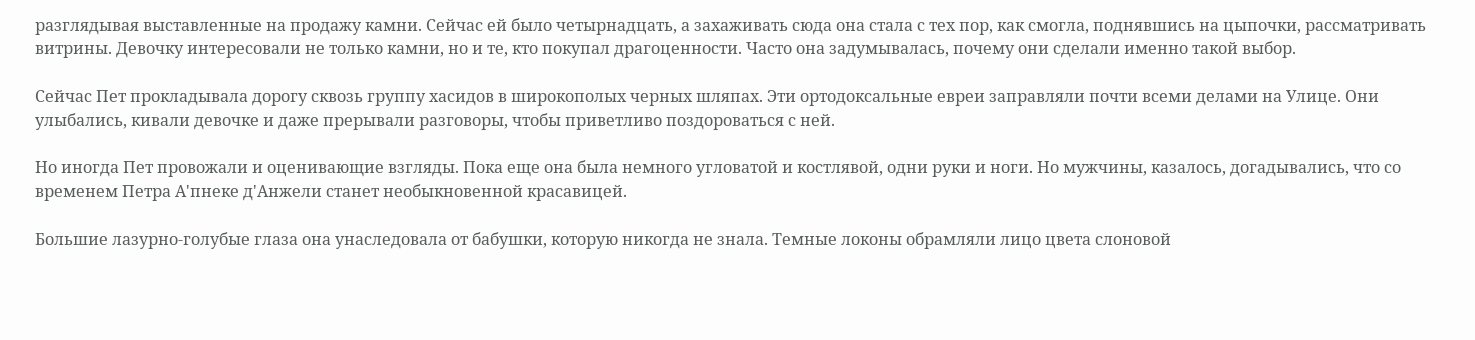разглядывая выставленные на продажу камни. Сейчас ей было четырнадцать, а захаживать сюда она стала с тех пор, как смогла, поднявшись на цыпочки, рассматривать витрины. Девочку интересовали не только камни, но и те, кто покупал драгоценности. Часто она задумывалась, почему они сделали именно такой выбор.

Сейчас Пет прокладывала дорогу сквозь группу хасидов в широкополых черных шляпах. Эти ортодоксальные евреи заправляли почти всеми делами на Улице. Они улыбались, кивали девочке и даже прерывали разговоры, чтобы приветливо поздороваться с ней.

Но иногда Пет провожали и оценивающие взгляды. Пока еще она была немного угловатой и костлявой, одни руки и ноги. Но мужчины, казалось, догадывались, что со временем Петра А'пнеке д'Анжели станет необыкновенной красавицей.

Большие лазурно-голубые глаза она унаследовала от бабушки, которую никогда не знала. Темные локоны обрамляли лицо цвета слоновой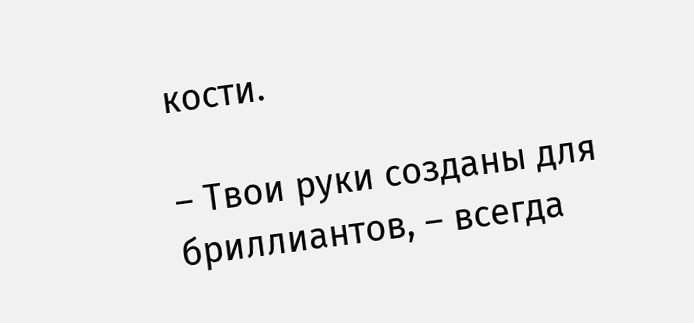кости.

– Твои руки созданы для бриллиантов, – всегда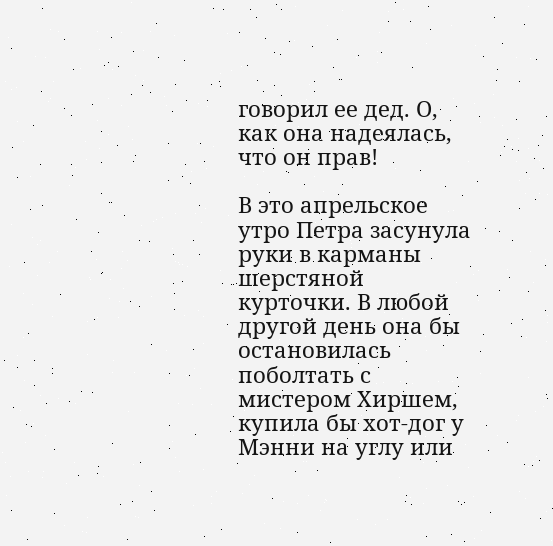говорил ее дед. О, как она надеялась, что он прав!

В это апрельское утро Петра засунула руки в карманы шерстяной курточки. В любой другой день она бы остановилась поболтать с мистером Хиршем, купила бы хот-дог у Мэнни на углу или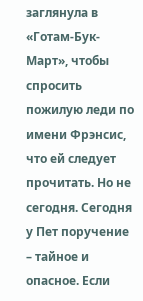заглянула в «Готам-Бук-Март», чтобы спросить пожилую леди по имени Фрэнсис, что ей следует прочитать. Но не сегодня. Сегодня у Пет поручение – тайное и опасное. Если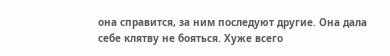она справится, за ним последуют другие. Она дала себе клятву не бояться. Хуже всего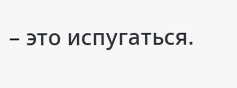– это испугаться.